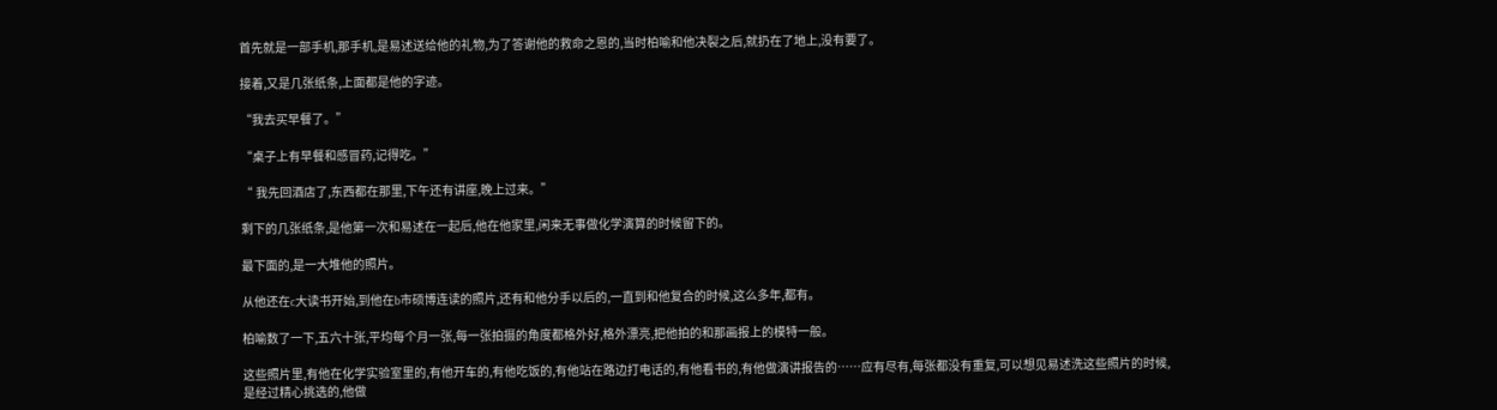首先就是一部手机,那手机,是易述送给他的礼物,为了答谢他的救命之恩的,当时柏喻和他决裂之后,就扔在了地上,没有要了。

接着,又是几张纸条,上面都是他的字迹。

“我去买早餐了。”

“桌子上有早餐和感冒药,记得吃。”

“ 我先回酒店了,东西都在那里,下午还有讲座,晚上过来。”

剩下的几张纸条,是他第一次和易述在一起后,他在他家里,闲来无事做化学演算的时候留下的。

最下面的,是一大堆他的照片。

从他还在c大读书开始,到他在b市硕博连读的照片,还有和他分手以后的,一直到和他复合的时候,这么多年,都有。

柏喻数了一下,五六十张,平均每个月一张,每一张拍摄的角度都格外好,格外漂亮,把他拍的和那画报上的模特一般。

这些照片里,有他在化学实验室里的,有他开车的,有他吃饭的,有他站在路边打电话的,有他看书的,有他做演讲报告的……应有尽有,每张都没有重复,可以想见易述洗这些照片的时候,是经过精心挑选的,他做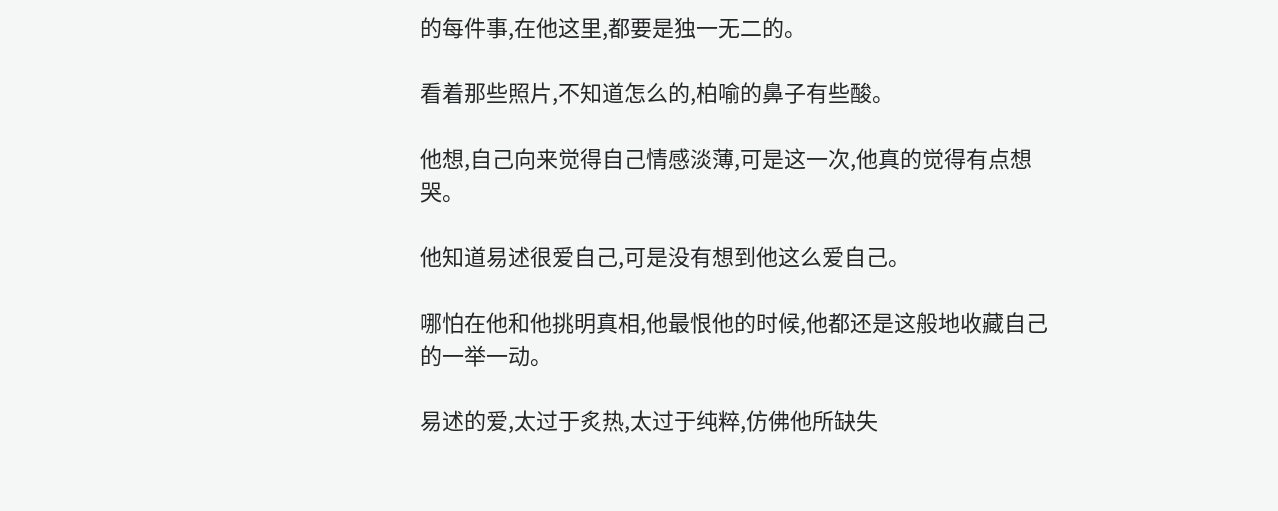的每件事,在他这里,都要是独一无二的。

看着那些照片,不知道怎么的,柏喻的鼻子有些酸。

他想,自己向来觉得自己情感淡薄,可是这一次,他真的觉得有点想哭。

他知道易述很爱自己,可是没有想到他这么爱自己。

哪怕在他和他挑明真相,他最恨他的时候,他都还是这般地收藏自己的一举一动。

易述的爱,太过于炙热,太过于纯粹,仿佛他所缺失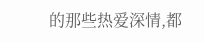的那些热爱深情,都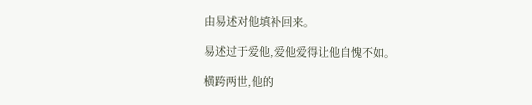由易述对他填补回来。

易述过于爱他,爱他爱得让他自愧不如。

横跨两世,他的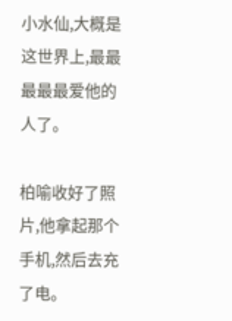小水仙,大概是这世界上,最最最最最爱他的人了。

柏喻收好了照片,他拿起那个手机,然后去充了电。